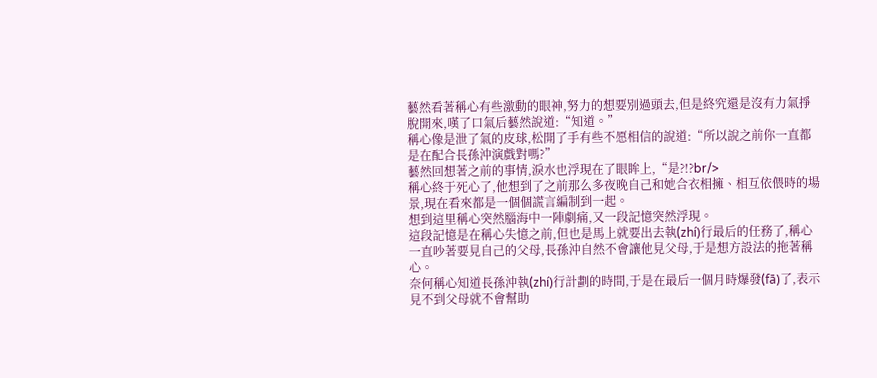藝然看著稱心有些激動的眼神,努力的想要別過頭去,但是終究還是沒有力氣掙脫開來,嘆了口氣后藝然說道:“知道。”
稱心像是泄了氣的皮球,松開了手有些不愿相信的說道:“所以說之前你一直都是在配合長孫沖演戲對嗎?”
藝然回想著之前的事情,淚水也浮現在了眼眸上,“是?!?br/>
稱心終于死心了,他想到了之前那么多夜晚自己和她合衣相擁、相互依偎時的場景,現在看來都是一個個謊言編制到一起。
想到這里稱心突然腦海中一陣劇痛,又一段記憶突然浮現。
這段記憶是在稱心失憶之前,但也是馬上就要出去執(zhí)行最后的任務了,稱心一直吵著要見自己的父母,長孫沖自然不會讓他見父母,于是想方設法的拖著稱心。
奈何稱心知道長孫沖執(zhí)行計劃的時間,于是在最后一個月時爆發(fā)了,表示見不到父母就不會幫助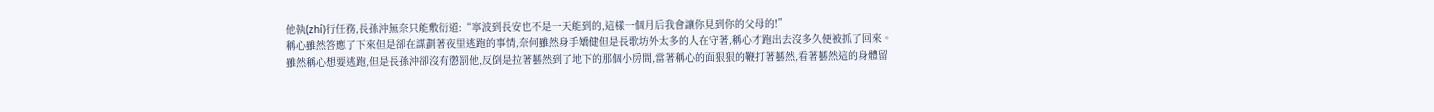他執(zhí)行任務,長孫沖無奈只能敷衍道:“寧波到長安也不是一天能到的,這樣一個月后我會讓你見到你的父母的!”
稱心雖然答應了下來但是卻在謀劃著夜里逃跑的事情,奈何雖然身手矯健但是長歌坊外太多的人在守著,稱心才跑出去沒多久便被抓了回來。
雖然稱心想要逃跑,但是長孫沖卻沒有懲罰他,反倒是拉著藝然到了地下的那個小房間,當著稱心的面狠狠的鞭打著藝然,看著藝然這的身體留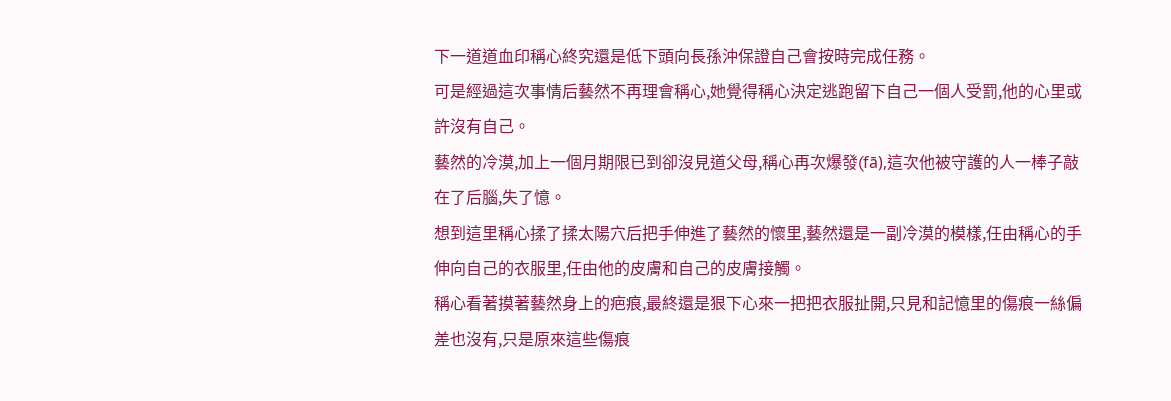下一道道血印稱心終究還是低下頭向長孫沖保證自己會按時完成任務。
可是經過這次事情后藝然不再理會稱心,她覺得稱心決定逃跑留下自己一個人受罰,他的心里或許沒有自己。
藝然的冷漠,加上一個月期限已到卻沒見道父母,稱心再次爆發(fā),這次他被守護的人一棒子敲在了后腦,失了憶。
想到這里稱心揉了揉太陽穴后把手伸進了藝然的懷里,藝然還是一副冷漠的模樣,任由稱心的手伸向自己的衣服里,任由他的皮膚和自己的皮膚接觸。
稱心看著摸著藝然身上的疤痕,最終還是狠下心來一把把衣服扯開,只見和記憶里的傷痕一絲偏差也沒有,只是原來這些傷痕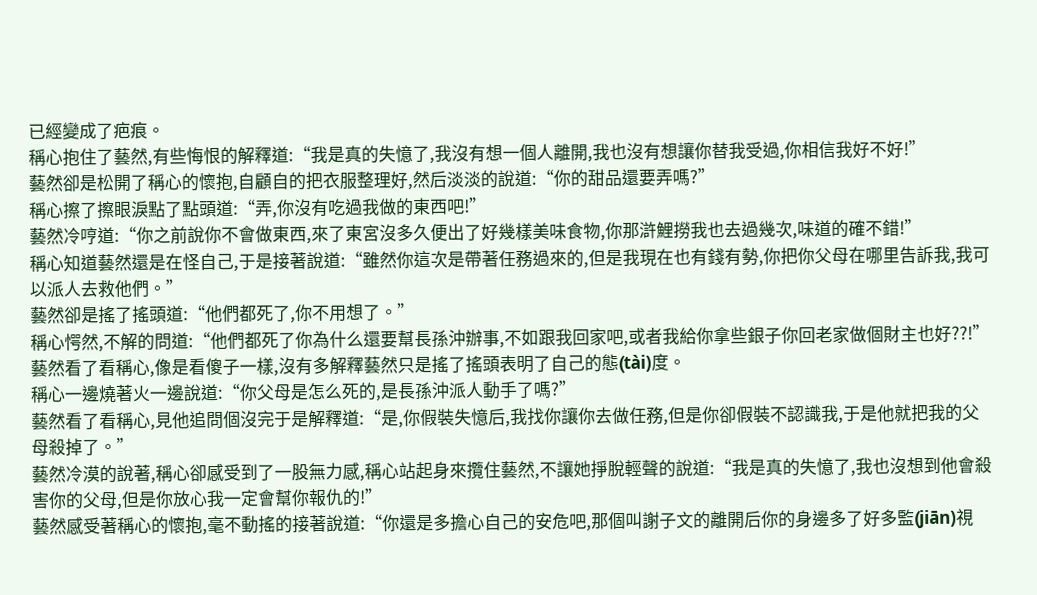已經變成了疤痕。
稱心抱住了藝然,有些悔恨的解釋道:“我是真的失憶了,我沒有想一個人離開,我也沒有想讓你替我受過,你相信我好不好!”
藝然卻是松開了稱心的懷抱,自顧自的把衣服整理好,然后淡淡的說道:“你的甜品還要弄嗎?”
稱心擦了擦眼淚點了點頭道:“弄,你沒有吃過我做的東西吧!”
藝然冷哼道:“你之前說你不會做東西,來了東宮沒多久便出了好幾樣美味食物,你那滸鯉撈我也去過幾次,味道的確不錯!”
稱心知道藝然還是在怪自己,于是接著說道:“雖然你這次是帶著任務過來的,但是我現在也有錢有勢,你把你父母在哪里告訴我,我可以派人去救他們。”
藝然卻是搖了搖頭道:“他們都死了,你不用想了。”
稱心愕然,不解的問道:“他們都死了你為什么還要幫長孫沖辦事,不如跟我回家吧,或者我給你拿些銀子你回老家做個財主也好??!”
藝然看了看稱心,像是看傻子一樣,沒有多解釋藝然只是搖了搖頭表明了自己的態(tài)度。
稱心一邊燒著火一邊說道:“你父母是怎么死的,是長孫沖派人動手了嗎?”
藝然看了看稱心,見他追問個沒完于是解釋道:“是,你假裝失憶后,我找你讓你去做任務,但是你卻假裝不認識我,于是他就把我的父母殺掉了。”
藝然冷漠的說著,稱心卻感受到了一股無力感,稱心站起身來攬住藝然,不讓她掙脫輕聲的說道:“我是真的失憶了,我也沒想到他會殺害你的父母,但是你放心我一定會幫你報仇的!”
藝然感受著稱心的懷抱,毫不動搖的接著說道:“你還是多擔心自己的安危吧,那個叫謝子文的離開后你的身邊多了好多監(jiān)視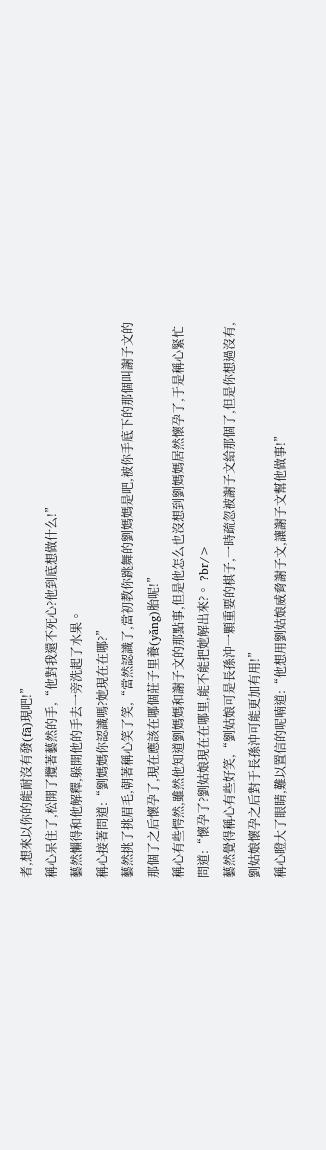者,想來以你的能耐沒有發(fā)現吧!”
稱心呆住了,松開了攬著藝然的手,“他對我還不死心?他到底想做什么!”
藝然懶得和他解釋,躲開他的手去一旁洗起了水果。
稱心接著問道:“劉媽媽你認識嗎?她現在在哪?”
藝然挑了挑眉毛,朝著稱心笑了笑,“當然認識了,當初教你跳舞的劉媽媽是吧,被你手底下的那個叫謝子文的那個了之后懷孕了,現在應該在哪個莊子里養(yǎng)胎呢!”
稱心有些愕然,雖然他知道劉媽媽和謝子文的那點事,但是他怎么也沒想到劉媽媽居然懷孕了,于是稱心緊忙問道:“懷孕了?劉姑娘現在在哪里,能不能把她解出來?。 ?br/>
藝然覺得稱心有些好笑,“劉姑娘可是長孫沖一顆重要的棋子,一時疏忽被謝子文給那個了,但是你想過沒有,劉姑娘懷孕之后對于長孫沖可能更加有用!”
稱心瞪大了眼睛,難以置信的呢喃道:“他想用劉姑娘威脅謝子文,讓謝子文幫他做事!”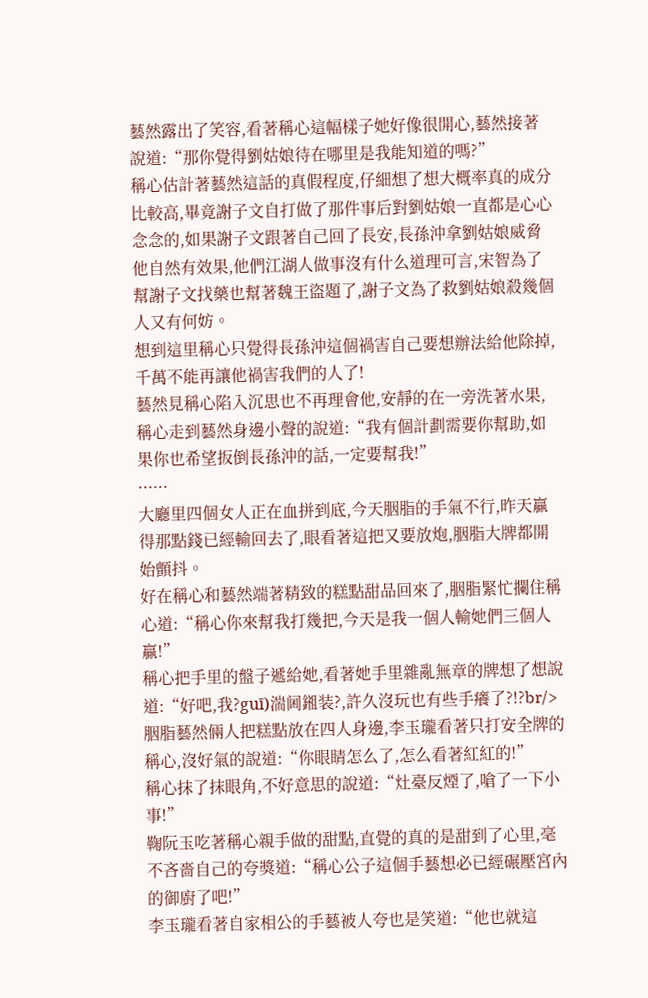藝然露出了笑容,看著稱心這幅樣子她好像很開心,藝然接著說道:“那你覺得劉姑娘待在哪里是我能知道的嗎?”
稱心估計著藝然這話的真假程度,仔細想了想大概率真的成分比較高,畢竟謝子文自打做了那件事后對劉姑娘一直都是心心念念的,如果謝子文跟著自己回了長安,長孫沖拿劉姑娘威脅他自然有效果,他們江湖人做事沒有什么道理可言,宋智為了幫謝子文找藥也幫著魏王盜題了,謝子文為了救劉姑娘殺幾個人又有何妨。
想到這里稱心只覺得長孫沖這個禍害自己要想辦法給他除掉,千萬不能再讓他禍害我們的人了!
藝然見稱心陷入沉思也不再理會他,安靜的在一旁洗著水果,稱心走到藝然身邊小聲的說道:“我有個計劃需要你幫助,如果你也希望扳倒長孫沖的話,一定要幫我!”
······
大廳里四個女人正在血拼到底,今天胭脂的手氣不行,昨天贏得那點錢已經輸回去了,眼看著這把又要放炮,胭脂大牌都開始顫抖。
好在稱心和藝然端著精致的糕點甜品回來了,胭脂緊忙攔住稱心道:“稱心你來幫我打幾把,今天是我一個人輸她們三個人贏!”
稱心把手里的盤子遞給她,看著她手里雜亂無章的牌想了想說道:“好吧,我?guī)湍阃鎺装?,許久沒玩也有些手癢了?!?br/>
胭脂藝然倆人把糕點放在四人身邊,李玉瓏看著只打安全牌的稱心,沒好氣的說道:“你眼睛怎么了,怎么看著紅紅的!”
稱心抹了抹眼角,不好意思的說道:“灶臺反煙了,嗆了一下小事!”
鞠阮玉吃著稱心親手做的甜點,直覺的真的是甜到了心里,毫不吝嗇自己的夸獎道:“稱心公子這個手藝想必已經碾壓宮內的御廚了吧!”
李玉瓏看著自家相公的手藝被人夸也是笑道:“他也就這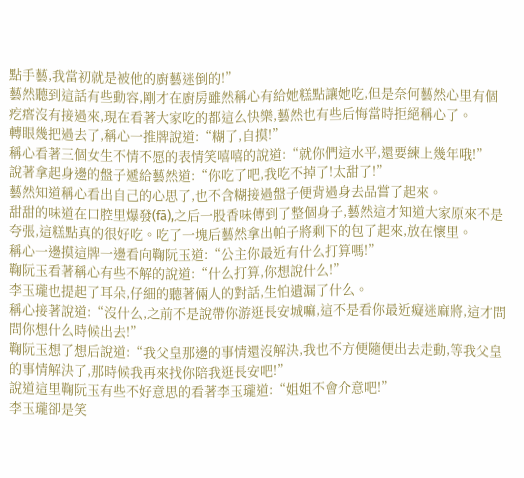點手藝,我當初就是被他的廚藝迷倒的!”
藝然聽到這話有些動容,剛才在廚房雖然稱心有給她糕點讓她吃,但是奈何藝然心里有個疙瘩沒有接過來,現在看著大家吃的都這么快樂,藝然也有些后悔當時拒絕稱心了。
轉眼幾把過去了,稱心一推牌說道:“糊了,自摸!”
稱心看著三個女生不情不愿的表情笑嘻嘻的說道:“就你們這水平,還要練上幾年哦!”
說著拿起身邊的盤子遞給藝然道:“你吃了吧,我吃不掉了!太甜了!”
藝然知道稱心看出自己的心思了,也不含糊接過盤子便背過身去品嘗了起來。
甜甜的味道在口腔里爆發(fā),之后一股香味傳到了整個身子,藝然這才知道大家原來不是夸張,這糕點真的很好吃。吃了一塊后藝然拿出帕子將剩下的包了起來,放在懷里。
稱心一邊摸這牌一邊看向鞠阮玉道:“公主你最近有什么打算嗎!”
鞠阮玉看著稱心有些不解的說道:“什么打算,你想說什么!”
李玉瓏也提起了耳朵,仔細的聽著倆人的對話,生怕遺漏了什么。
稱心接著說道:“沒什么,之前不是說帶你游逛長安城嘛,這不是看你最近癡迷麻將,這才問問你想什么時候出去!”
鞠阮玉想了想后說道:“我父皇那邊的事情還沒解決,我也不方便隨便出去走動,等我父皇的事情解決了,那時候我再來找你陪我逛長安吧!”
說道這里鞠阮玉有些不好意思的看著李玉瓏道:“姐姐不會介意吧!”
李玉瓏卻是笑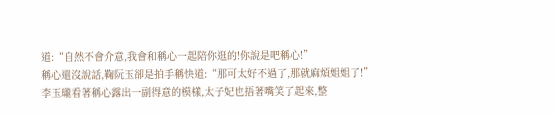道:“自然不會介意,我會和稱心一起陪你逛的!你說是吧稱心!”
稱心還沒說話,鞠阮玉卻是拍手稱快道:“那可太好不過了,那就麻煩姐姐了!”
李玉瓏看著稱心露出一副得意的模樣,太子妃也捂著嘴笑了起來,整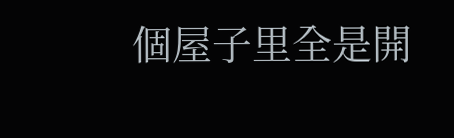個屋子里全是開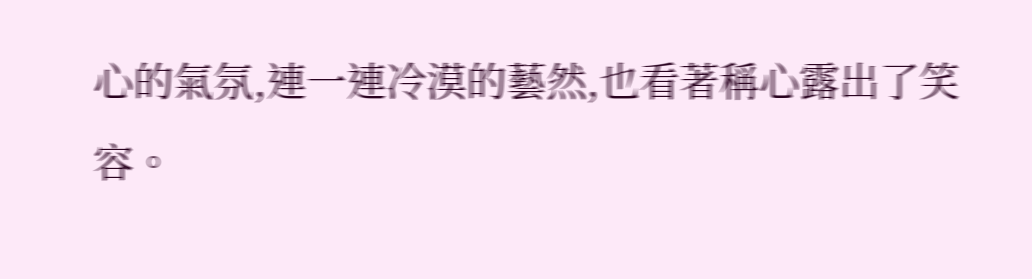心的氣氛,連一連冷漠的藝然,也看著稱心露出了笑容。